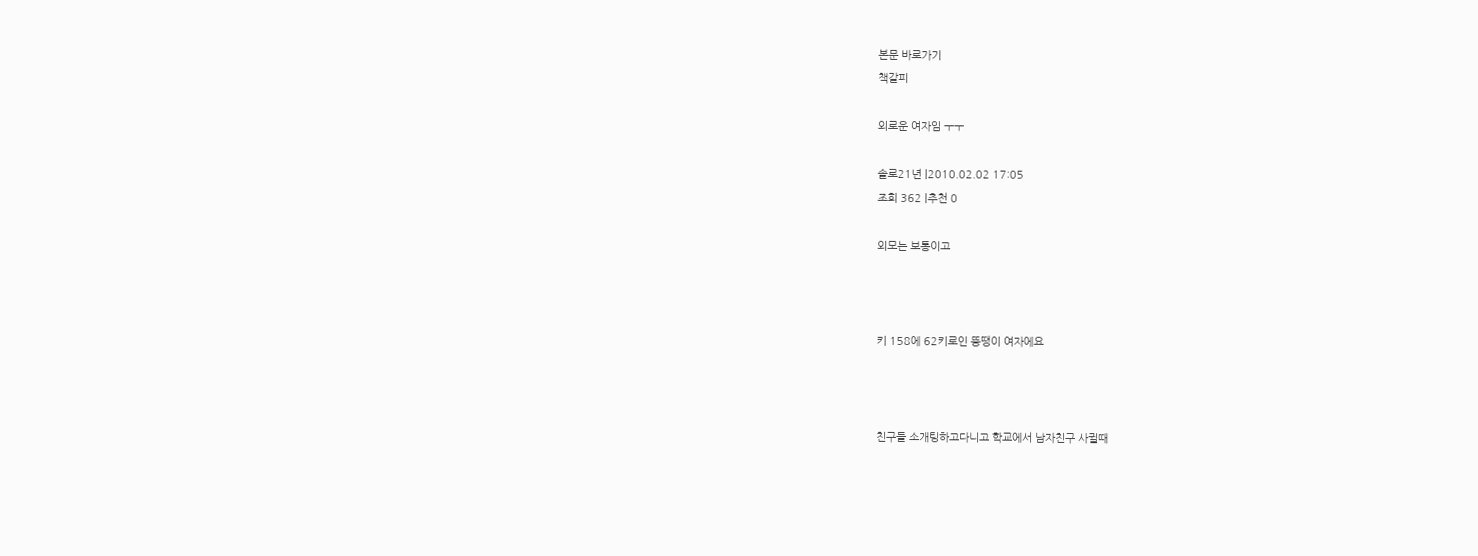본문 바로가기
책갈피

외로운 여자임 ㅜㅜ

솔로21년 |2010.02.02 17:05
조회 362 |추천 0

외모는 보통이고



키 158에 62키로인 뚱땡이 여자에요



친구들 소개팅하고다니고 학교에서 남자친구 사귈때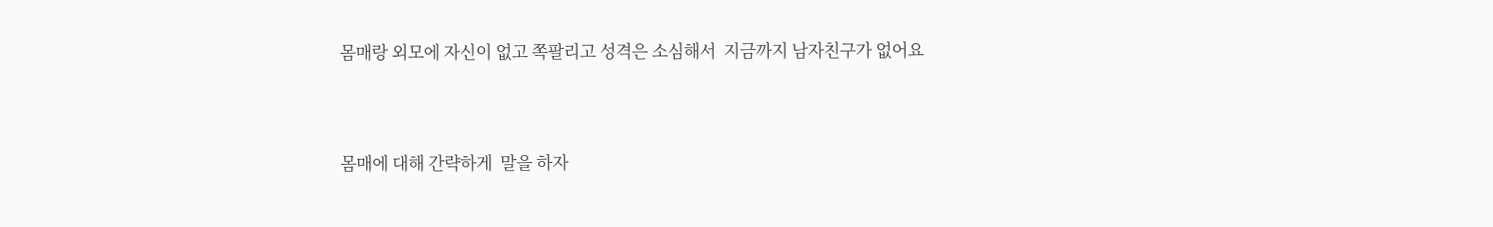몸매랑 외모에 자신이 없고 쪽팔리고 성격은 소심해서  지금까지 남자친구가 없어요



몸매에 대해 간략하게  말을 하자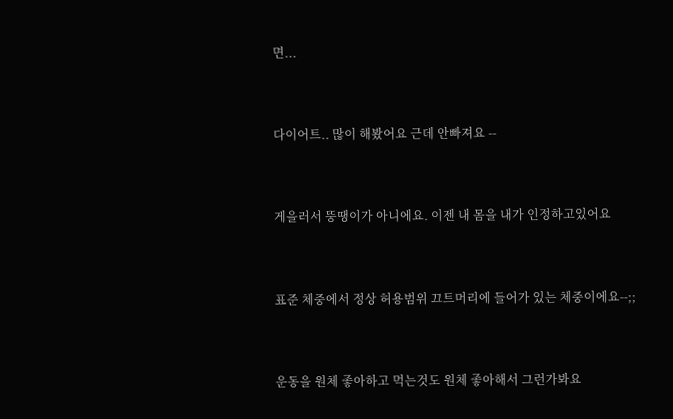면...



다이어트.. 많이 해봤어요 근데 안빠져요 --



게을러서 뚱땡이가 아니에요. 이젠 내 몸을 내가 인정하고있어요



표준 체중에서 정상 허용범위 끄트머리에 들어가 있는 체중이에요--;;



운동을 원체 좋아하고 먹는것도 원체 좋아해서 그런가봐요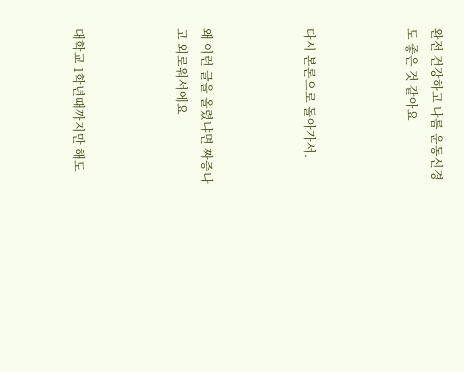완전 건강하고 나름 운동신경도 좋은 것 같아요



다시 본론으로 돌아가서.



왜 이런 글을 올렸냐면 짜증나고 외로워서에요



대학교 1학년때까지만 해도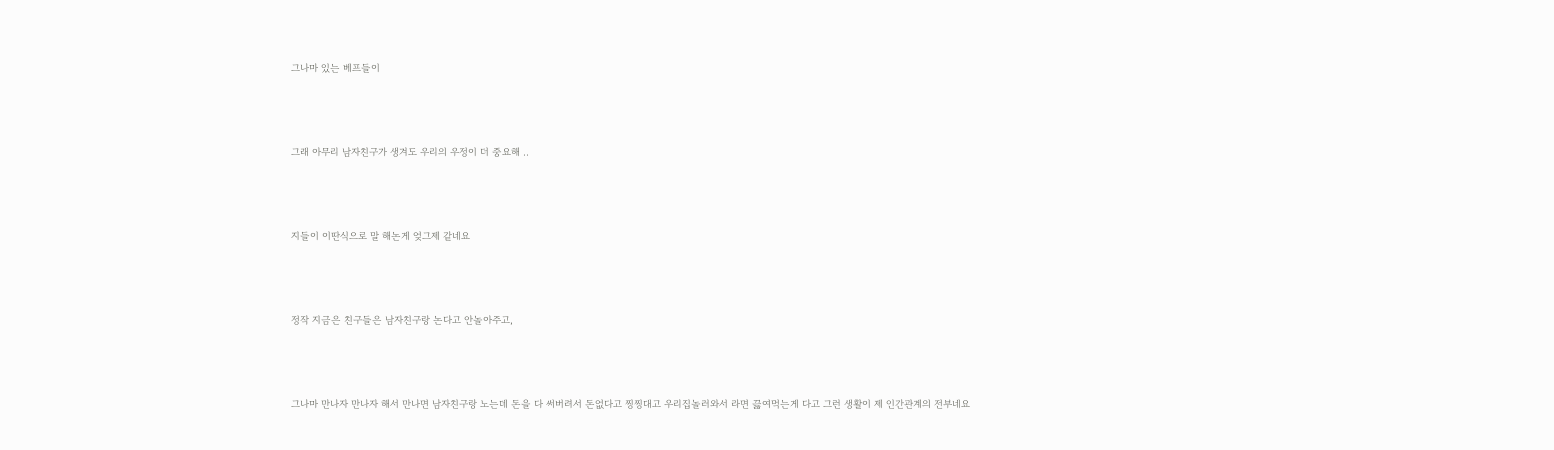그나마 있는 베프들이



그래 아무리 남자친구가 생겨도 우리의 우정이 더 중요해 ..



지들이 이딴식으로 말 해논게 엊그제 같네요



정작 지금은 친구들은 남자친구랑 논다고 안놀아주고,



그나마 만나자 만나자 해서 만나면 남자친구랑 노는데 돈을 다 써버려서 돈없다고 찡찡대고 우리집놀러와서 라면 끓여먹는게 다고 그런 생활이 제 인간관계의 전부네요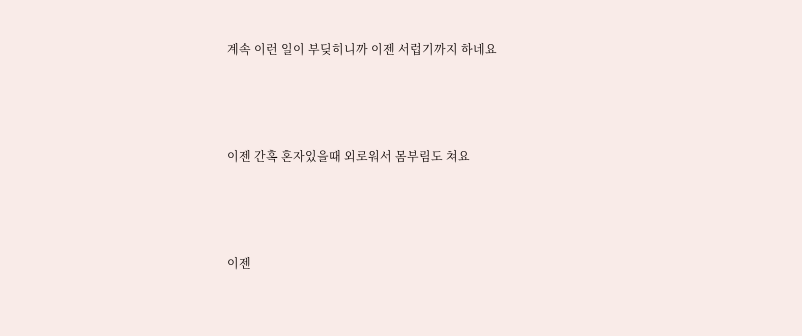계속 이런 일이 부딪히니까 이젠 서럽기까지 하네요



이젠 간혹 혼자있을때 외로워서 몸부림도 쳐요



이젠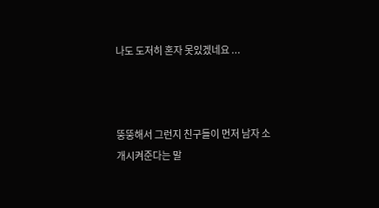나도 도저히 혼자 못있겠네요 ...



뚱뚱해서 그런지 친구들이 먼저 남자 소개시켜준다는 말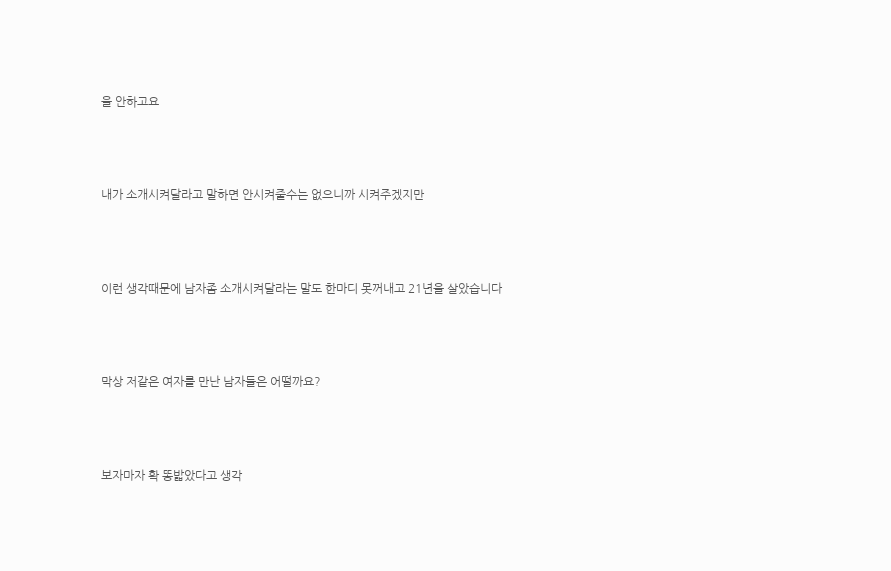을 안하고요



내가 소개시켜달라고 말하면 안시켜줄수는 없으니까 시켜주겠지만



이런 생각때문에 남자좀 소개시켜달라는 말도 한마디 못꺼내고 21년을 살았습니다



막상 저같은 여자를 만난 남자들은 어떨까요?



보자마자 확 똥밟았다고 생각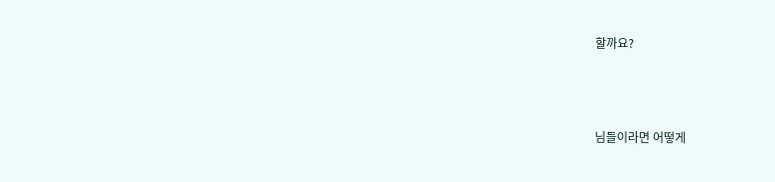할까요?



님들이라면 어떻게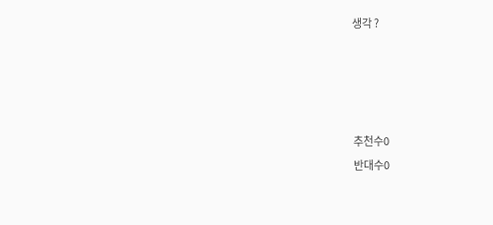생각 ?




추천수0
반대수0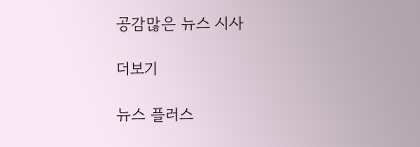공감많은 뉴스 시사

더보기

뉴스 플러스